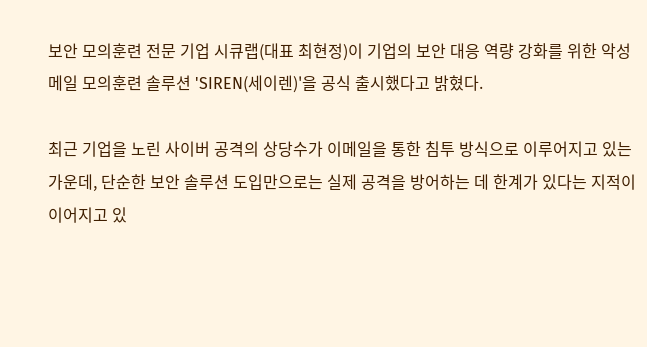보안 모의훈련 전문 기업 시큐랩(대표 최현정)이 기업의 보안 대응 역량 강화를 위한 악성메일 모의훈련 솔루션 'SIREN(세이렌)'을 공식 출시했다고 밝혔다.

최근 기업을 노린 사이버 공격의 상당수가 이메일을 통한 침투 방식으로 이루어지고 있는 가운데, 단순한 보안 솔루션 도입만으로는 실제 공격을 방어하는 데 한계가 있다는 지적이 이어지고 있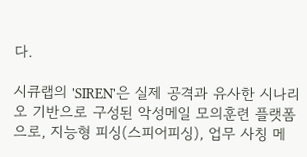다.

시큐랩의 'SIREN'은 실제 공격과 유사한 시나리오 기반으로 구성된 악성메일 모의훈련 플랫폼으로, 지능형 피싱(스피어피싱), 업무 사칭 메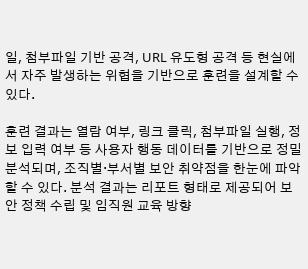일, 첨부파일 기반 공격, URL 유도형 공격 등 현실에서 자주 발생하는 위협을 기반으로 훈련을 설계할 수 있다.

훈련 결과는 열람 여부, 링크 클릭, 첨부파일 실행, 정보 입력 여부 등 사용자 행동 데이터를 기반으로 정밀 분석되며, 조직별·부서별 보안 취약점을 한눈에 파악할 수 있다. 분석 결과는 리포트 형태로 제공되어 보안 정책 수립 및 임직원 교육 방향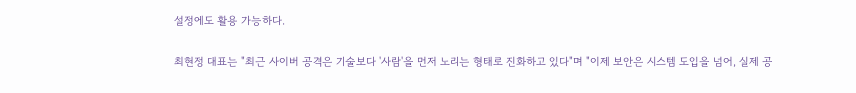설정에도 활용 가능하다.

최현정 대표는 "최근 사이버 공격은 기술보다 '사람'을 먼저 노리는 형태로 진화하고 있다"며 "이제 보안은 시스템 도입을 넘어, 실제 공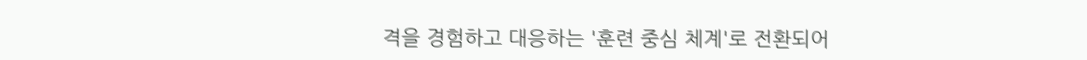격을 경험하고 대응하는 '훈련 중심 체계'로 전환되어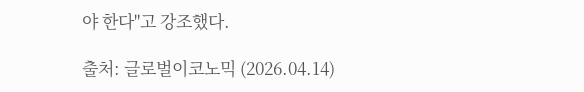야 한다"고 강조했다.

출처: 글로벌이코노믹 (2026.04.14)